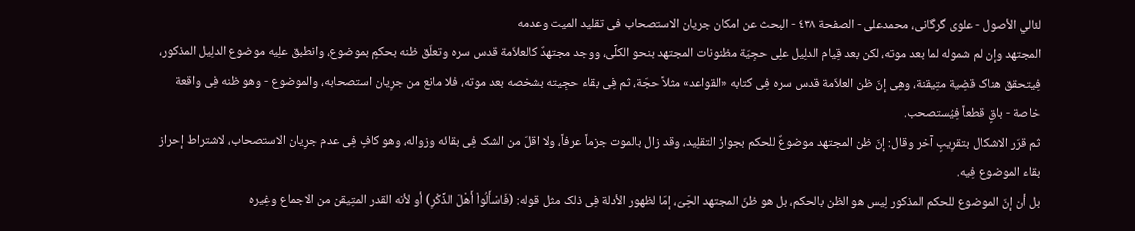لئالي الأصول - علوی گرگانی، محمدعلی - الصفحة ٤٣٨ - البحث عن امکان جریان الاستصحاب فی تقلید المیت وعدمه
المجتهد وإن لم شموله لما بعد موته، لکن بعد قِیام الدلِیل علِی حجِیّة مظنونات المجتهد بنحو الکلِّی، ووجد مجتهدٌ کالعلاّمة قدس سره وتعلّق ظنه بحکمٍ بموضوع، وانطبق علِیه موضوع الدلِیل المذکور، فِیتحقق هناک قضِیة متِیقنة، وهِی إنّ ظن العلاّمة قدس سره فِی کتابه «القواعد» مثلاً حجّة، ثم فِی بقاء حجِیته بشخصه بعد موته، فلا مانع من جرِیان استصحابه، والموضوع - وهو ظنه فِی واقعة خاصة - باقٍ قطعاً فِیُستصحب.
ثم قرّر الاشکال بتقرِیبٍ آخر وقال: إنّ ظن المجتهد موضوعٌ للحکم بجواز التقلِید، وقد زال بالموت جزماً عرفاً، ولا اقلّ من الشک فِی بقائه وزواله، وهو کافٍ فِی عدم جرِیان الاستصحاب، لاشتراط إحراز بقاء الموضوع فِیه.
بل أن إنّ الموضوع للحکم المذکور لِیس هو الظن بالحکم، بل هو ظنّ المجتهد الحَِیّ، إمّا لظهور الأدلة فِی ذلک مثل قوله: (فَاسْأَلُواْ أَهْلَ الذِّکْرِ) أو لأنه القدر المتِیقن من الاجماع وغِیره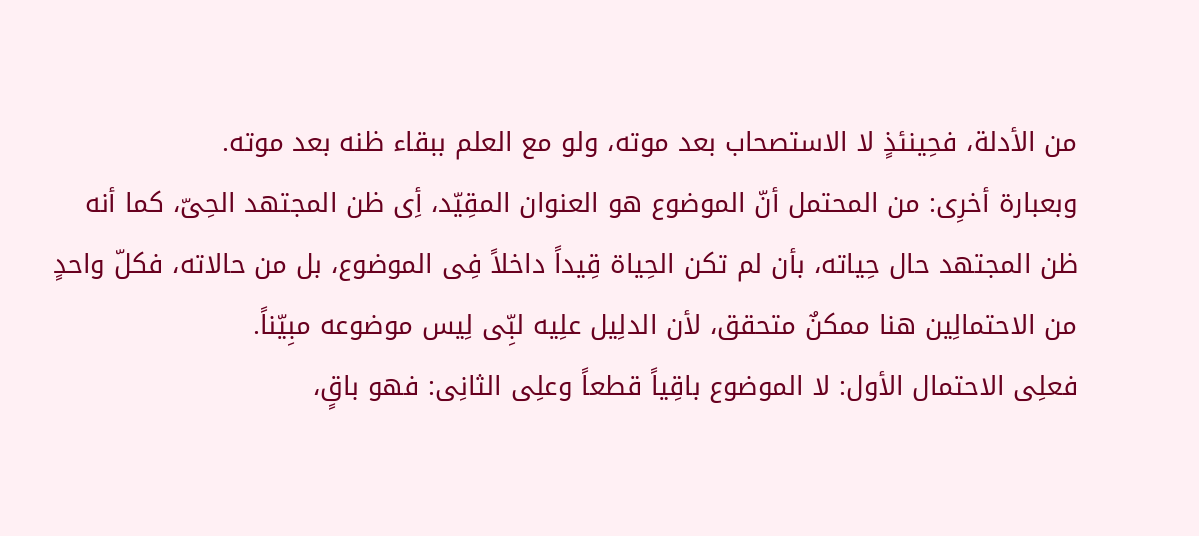من الأدلة، فحِینئذٍ لا الاستصحاب بعد موته، ولو مع العلم ببقاء ظنه بعد موته.
وبعبارة أخرِی: من المحتمل أنّ الموضوع هو العنوان المقِیّد، أِی ظن المجتهد الحِیّ، کما أنه ظن المجتهد حال حِیاته، بأن لم تکن الحِیاة قِیداً داخلاً فِی الموضوع، بل من حالاته، فکلّ واحدٍ من الاحتمالِین هنا ممکنٌ متحقق، لأن الدلِیل علِیه لبِّی لِیس موضوعه مبِیّناً.
فعلِی الاحتمال الأول: لا الموضوع باقِیاً قطعاً وعلِی الثانِی: فهو باقٍ،